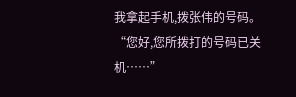我拿起手机,拨张伟的号码。
“您好,您所拨打的号码已关机……”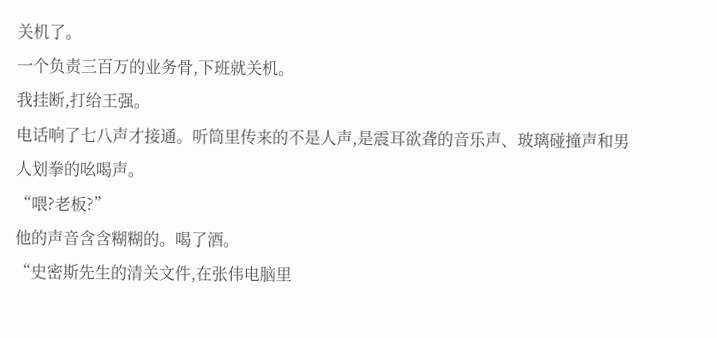关机了。
一个负责三百万的业务骨,下班就关机。
我挂断,打给王强。
电话响了七八声才接通。听筒里传来的不是人声,是震耳欲聋的音乐声、玻璃碰撞声和男人划拳的吆喝声。
“喂?老板?”
他的声音含含糊糊的。喝了酒。
“史密斯先生的清关文件,在张伟电脑里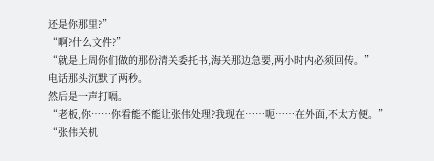还是你那里?”
“啊?什么文件?”
“就是上周你们做的那份清关委托书,海关那边急要,两小时内必须回传。”
电话那头沉默了两秒。
然后是一声打嗝。
“老板,你……你看能不能让张伟处理?我现在……呃……在外面,不太方便。”
“张伟关机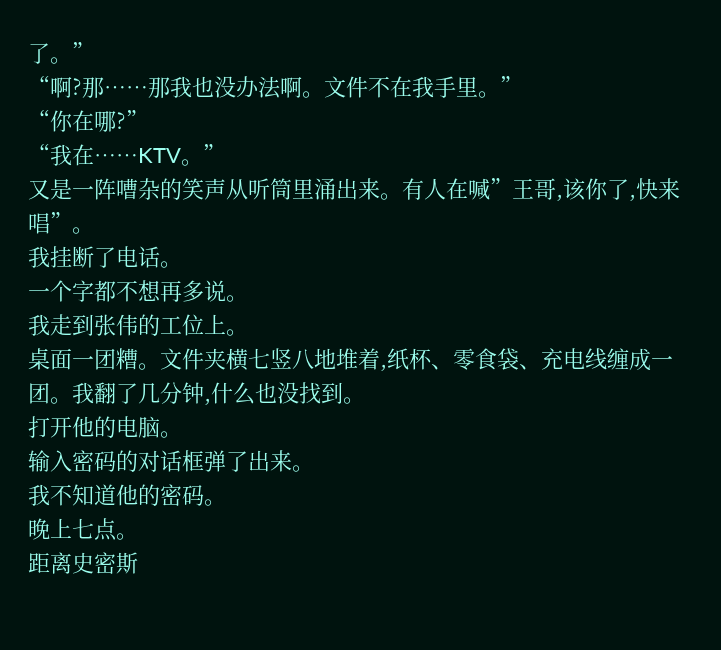了。”
“啊?那……那我也没办法啊。文件不在我手里。”
“你在哪?”
“我在……KTV。”
又是一阵嘈杂的笑声从听筒里涌出来。有人在喊”王哥,该你了,快来唱”。
我挂断了电话。
一个字都不想再多说。
我走到张伟的工位上。
桌面一团糟。文件夹横七竖八地堆着,纸杯、零食袋、充电线缠成一团。我翻了几分钟,什么也没找到。
打开他的电脑。
输入密码的对话框弹了出来。
我不知道他的密码。
晚上七点。
距离史密斯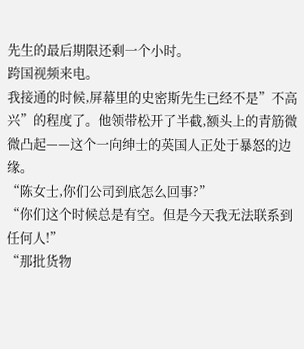先生的最后期限还剩一个小时。
跨国视频来电。
我接通的时候,屏幕里的史密斯先生已经不是”不高兴”的程度了。他领带松开了半截,额头上的青筋微微凸起——这个一向绅士的英国人正处于暴怒的边缘。
“陈女士,你们公司到底怎么回事?”
“你们这个时候总是有空。但是今天我无法联系到任何人!”
“那批货物